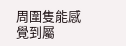周圍隻能感覺到屬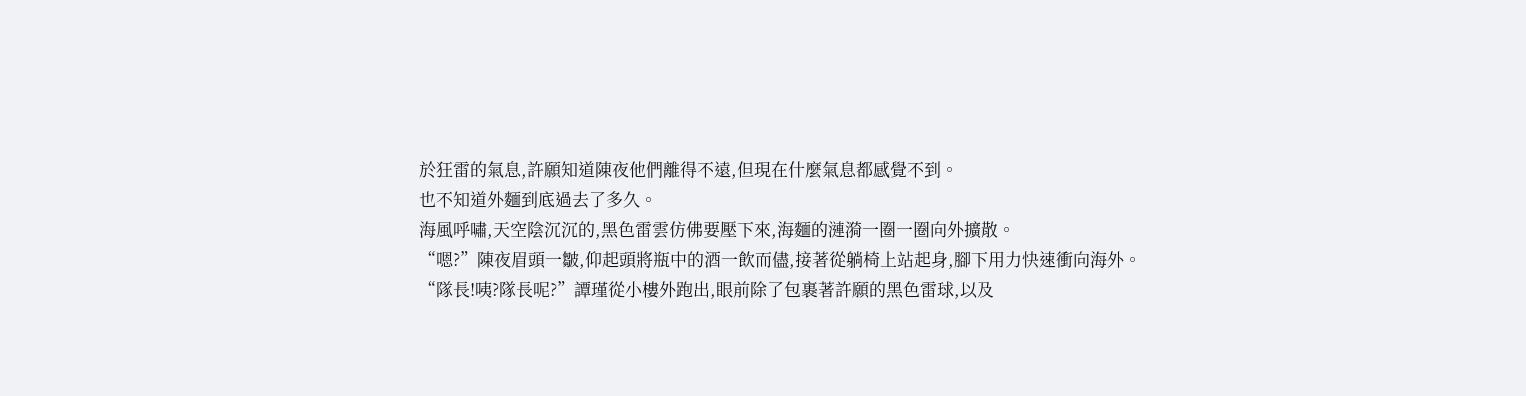於狂雷的氣息,許願知道陳夜他們離得不遠,但現在什麼氣息都感覺不到。
也不知道外麵到底過去了多久。
海風呼嘯,天空陰沉沉的,黑色雷雲仿佛要壓下來,海麵的漣漪一圈一圈向外擴散。
“嗯?”陳夜眉頭一皺,仰起頭將瓶中的酒一飲而儘,接著從躺椅上站起身,腳下用力快速衝向海外。
“隊長!咦?隊長呢?”譚瑾從小樓外跑出,眼前除了包裹著許願的黑色雷球,以及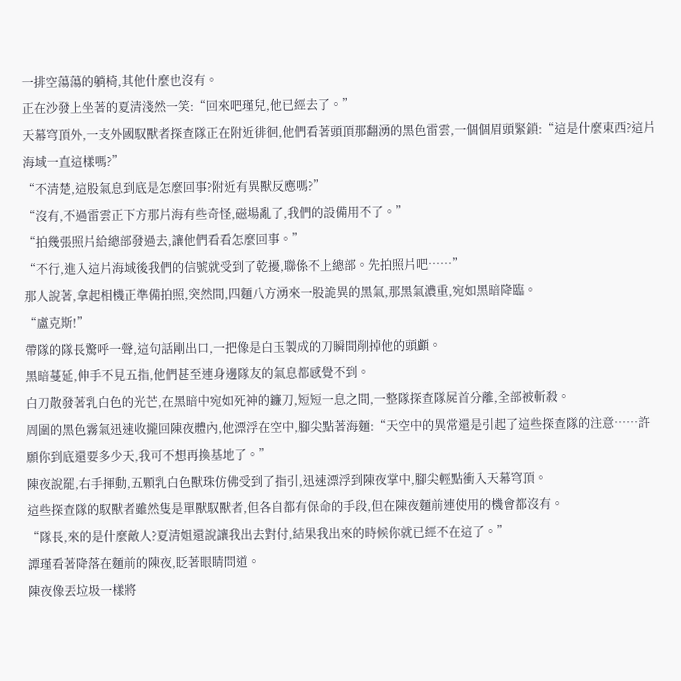一排空蕩蕩的躺椅,其他什麼也沒有。
正在沙發上坐著的夏清淺然一笑:“回來吧瑾兒,他已經去了。”
天幕穹頂外,一支外國馭獸者探查隊正在附近徘徊,他們看著頭頂那翻湧的黑色雷雲,一個個眉頭緊鎖:“這是什麼東西?這片海域一直這樣嗎?”
“不清楚,這股氣息到底是怎麼回事?附近有異獸反應嗎?”
“沒有,不過雷雲正下方那片海有些奇怪,磁場亂了,我們的設備用不了。”
“拍幾張照片給總部發過去,讓他們看看怎麼回事。”
“不行,進入這片海域後我們的信號就受到了乾擾,聯係不上總部。先拍照片吧……”
那人說著,拿起相機正準備拍照,突然間,四麵八方湧來一股詭異的黑氣,那黑氣濃重,宛如黑暗降臨。
“盧克斯!”
帶隊的隊長驚呼一聲,這句話剛出口,一把像是白玉製成的刀瞬間削掉他的頭顱。
黑暗蔓延,伸手不見五指,他們甚至連身邊隊友的氣息都感覺不到。
白刀散發著乳白色的光芒,在黑暗中宛如死神的鐮刀,短短一息之間,一整隊探查隊屍首分離,全部被斬殺。
周圍的黑色霧氣迅速收攏回陳夜體內,他漂浮在空中,腳尖點著海麵:“天空中的異常還是引起了這些探查隊的注意……許願你到底還要多少天,我可不想再換基地了。”
陳夜說罷,右手揮動,五顆乳白色獸珠仿佛受到了指引,迅速漂浮到陳夜掌中,腳尖輕點衝入天幕穹頂。
這些探查隊的馭獸者雖然隻是單獸馭獸者,但各自都有保命的手段,但在陳夜麵前連使用的機會都沒有。
“隊長,來的是什麼敵人?夏清姐還說讓我出去對付,結果我出來的時候你就已經不在這了。”
譚瑾看著降落在麵前的陳夜,眨著眼睛問道。
陳夜像丟垃圾一樣將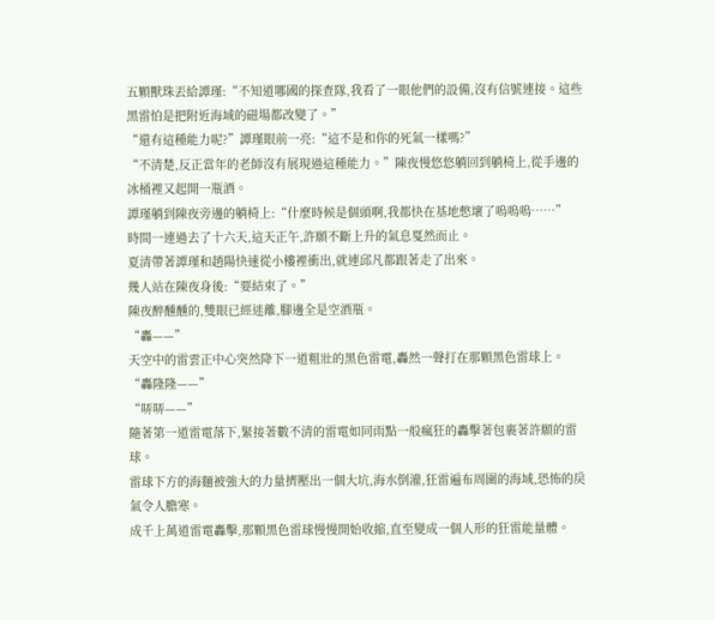五顆獸珠丟給譚瑾:“不知道哪國的探查隊,我看了一眼他們的設備,沒有信號連接。這些黑雷怕是把附近海域的磁場都改變了。”
“還有這種能力呢?”譚瑾眼前一亮:“這不是和你的死氣一樣嗎?”
“不清楚,反正當年的老師沒有展現過這種能力。”陳夜慢悠悠躺回到躺椅上,從手邊的冰桶裡又起開一瓶酒。
譚瑾躺到陳夜旁邊的躺椅上:“什麼時候是個頭啊,我都快在基地憋壞了嗚嗚嗚……”
時間一連過去了十六天,這天正午,許願不斷上升的氣息戛然而止。
夏清帶著譚瑾和趙陽快速從小樓裡衝出,就連邱凡都跟著走了出來。
幾人站在陳夜身後:“要結束了。”
陳夜醉醺醺的,雙眼已經迷離,腳邊全是空酒瓶。
“轟——”
天空中的雷雲正中心突然降下一道粗壯的黑色雷電,轟然一聲打在那顆黑色雷球上。
“轟隆隆——”
“哢哢——”
隨著第一道雷電落下,緊接著數不清的雷電如同雨點一般瘋狂的轟擊著包裹著許願的雷球。
雷球下方的海麵被強大的力量擠壓出一個大坑,海水倒灌,狂雷遍布周圍的海域,恐怖的戾氣令人膽寒。
成千上萬道雷電轟擊,那顆黑色雷球慢慢開始收縮,直至變成一個人形的狂雷能量體。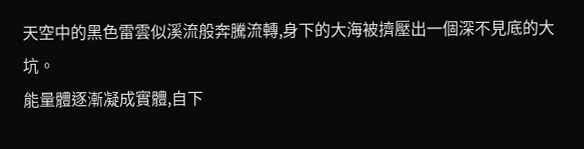天空中的黑色雷雲似溪流般奔騰流轉,身下的大海被擠壓出一個深不見底的大坑。
能量體逐漸凝成實體,自下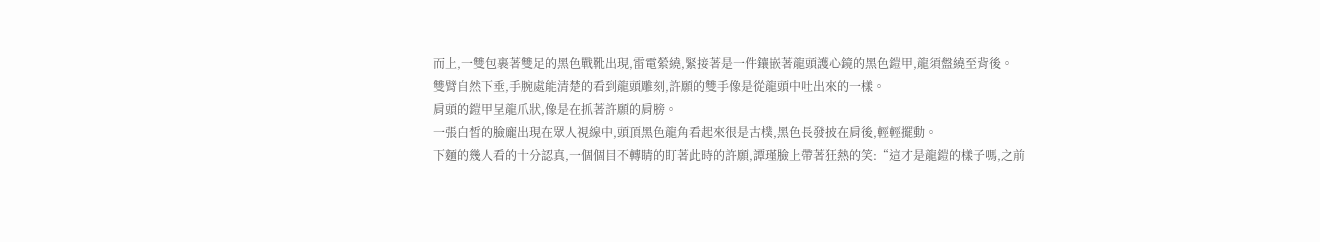而上,一雙包裹著雙足的黑色戰靴出現,雷電縈繞,緊接著是一件鑲嵌著龍頭護心鏡的黑色鎧甲,龍須盤繞至背後。
雙臂自然下垂,手腕處能清楚的看到龍頭雕刻,許願的雙手像是從龍頭中吐出來的一樣。
肩頭的鎧甲呈龍爪狀,像是在抓著許願的肩膀。
一張白皙的臉龐出現在眾人視線中,頭頂黑色龍角看起來很是古樸,黑色長發披在肩後,輕輕擺動。
下麵的幾人看的十分認真,一個個目不轉睛的盯著此時的許願,譚瑾臉上帶著狂熱的笑:“這才是龍鎧的樣子嗎,之前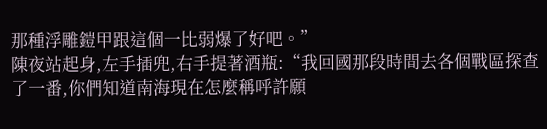那種浮雕鎧甲跟這個一比弱爆了好吧。”
陳夜站起身,左手插兜,右手提著酒瓶:“我回國那段時間去各個戰區探查了一番,你們知道南海現在怎麼稱呼許願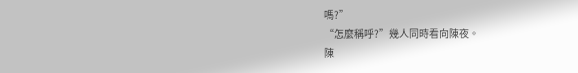嗎?”
“怎麼稱呼?”幾人同時看向陳夜。
陳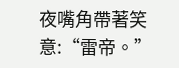夜嘴角帶著笑意:“雷帝。”